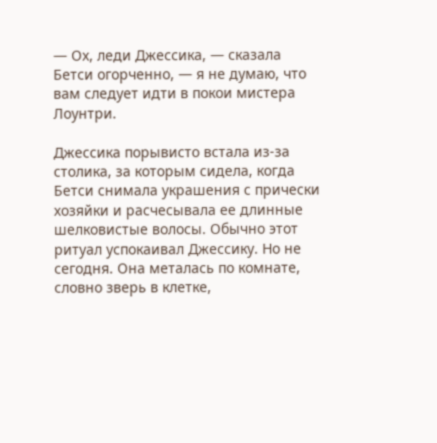— Ох, леди Джессика, — сказала Бетси огорченно, — я не думаю, что вам следует идти в покои мистера Лоунтри.

Джессика порывисто встала из-за столика, за которым сидела, когда Бетси снимала украшения с прически хозяйки и расчесывала ее длинные шелковистые волосы. Обычно этот ритуал успокаивал Джессику. Но не сегодня. Она металась по комнате, словно зверь в клетке,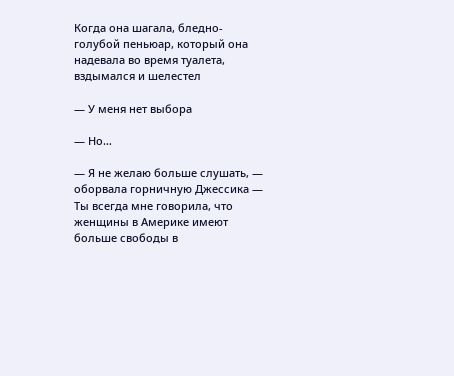Когда она шагала, бледно-голубой пеньюар, который она надевала во время туалета, вздымался и шелестел

— У меня нет выбора

— Но…

— Я не желаю больше слушать, — оборвала горничную Джессика — Ты всегда мне говорила, что женщины в Америке имеют больше свободы в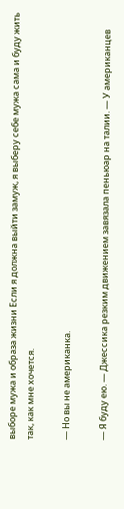выборе мужа и образа жизни Если я должна выйти замуж, я выберу себе мужа сама и буду жить так, как мне хочется.

— Но вы не американка.

— Я буду ею. — Джессика резким движением завязала пеньюар на талии. — У американцев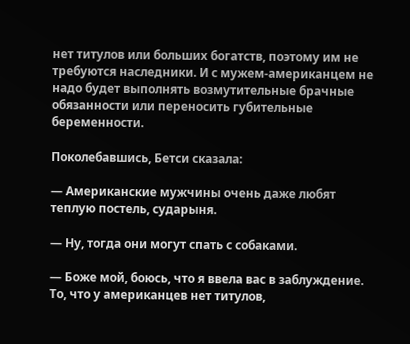нет титулов или больших богатств, поэтому им не требуются наследники. И с мужем-американцем не надо будет выполнять возмутительные брачные обязанности или переносить губительные беременности.

Поколебавшись, Бетси сказала:

— Американские мужчины очень даже любят теплую постель, сударыня.

— Ну, тогда они могут спать с собаками.

— Боже мой, боюсь, что я ввела вас в заблуждение. То, что у американцев нет титулов,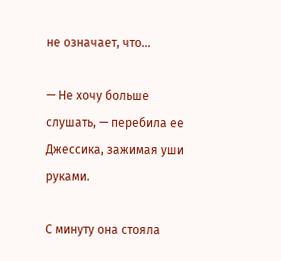не означает, что…

— Не хочу больше слушать, — перебила ее Джессика, зажимая уши руками.

С минуту она стояла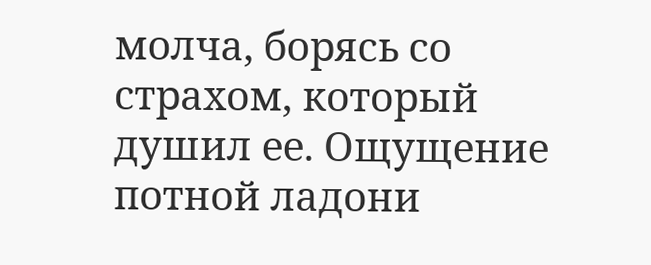молча, борясь со страхом, который душил ее. Ощущение потной ладони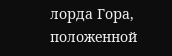лорда Гора, положенной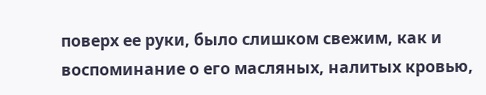поверх ее руки, было слишком свежим, как и воспоминание о его масляных, налитых кровью,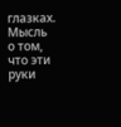глазках. Мысль о том, что эти руки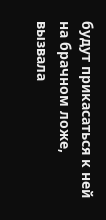будут прикасаться к ней на брачном ложе, вызвала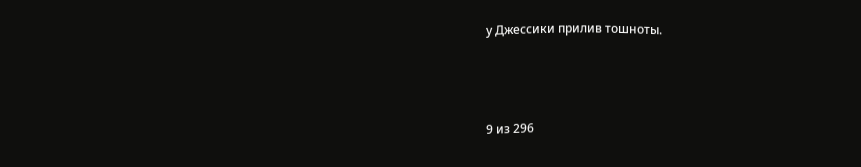у Джессики прилив тошноты.



9 из 296